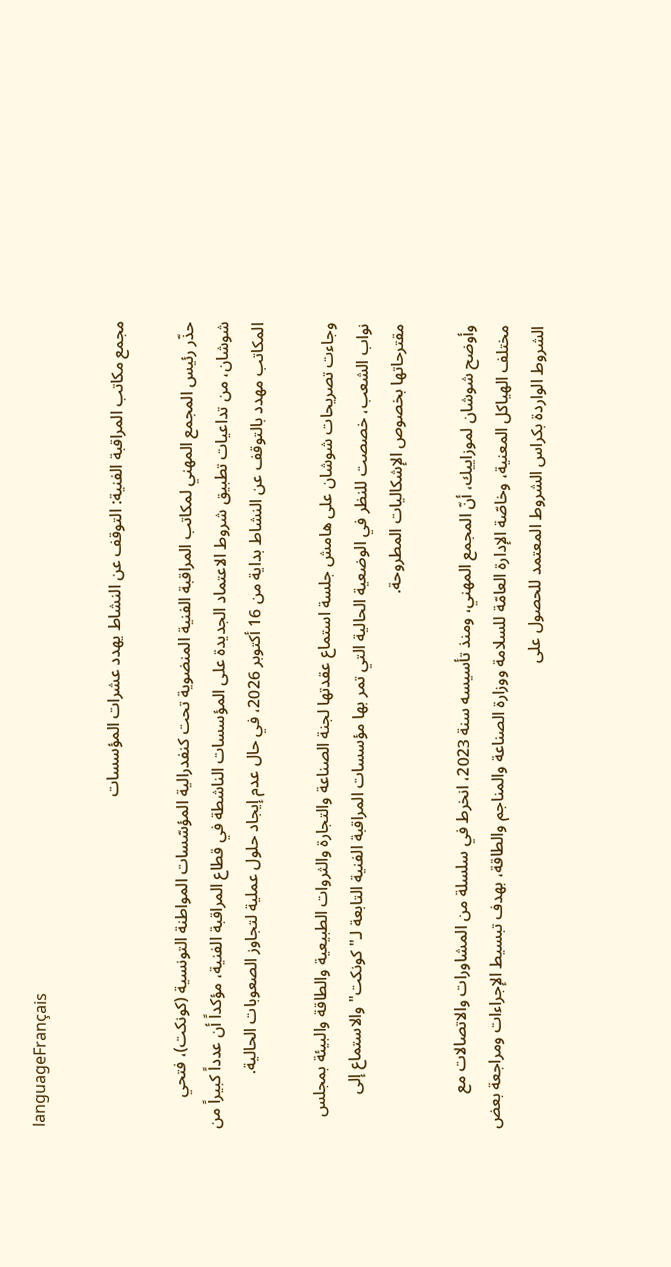languageFrançais

مجمع مكاتب المراقبة الفنية: التوقف عن النشاط يهدد عشرات المؤسسات

حذّر رئيس المجمع المهني لمكاتب المراقبة الفنية المنضوية تحت كنفدرالية المؤسّسات المواطنة التونسية (كونكت)، فتحي شوشان، من تداعيات تطبيق شروط الاعتماد الجديدة على المؤسسات الناشطة في قطاع المراقبة الفنية، مؤكداً أن عدداً كبيراً من المكاتب مهدد بالتوقف عن النشاط بداية من 16 أكتوبر 2026، في حال عدم إيجاد حلول عملية لتجاوز الصعوبات الحالية.

وجاءت تصريحات شوشان على هامش جلسة استماع عقدتها لجنة الصناعة والتجارة والثروات الطبيعية والطاقة والبيئة بمجلس نواب الشعب، خصصت للنظر في الوضعية الحالية التي تمر بها مؤسسات المراقبة الفنية التابعة لـ"كونكت" والاستماع إلى مقترحاتها بخصوص الإشكاليات المطروحة.

وأوضح شوشان لموزاييك، أنّ المجمع المهني، ومنذ تأسيسه سنة 2023، انخرط في سلسلة من المشاورات والاتصالات مع مختلف الهياكل المعنية، وخاصّة الإدارة العامّة للسلامة ووزارة الصناعة والمناجم والطاقة، بهدف تبسيط الإجراءات ومراجعة بعض الشروط الواردة بكراس الشروط المعتمد للحصول على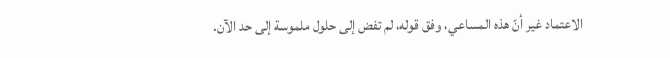الاعتماد غير أنّ هذه المساعي، وفق قوله، لم تفض إلى حلول ملموسة إلى حد الآن.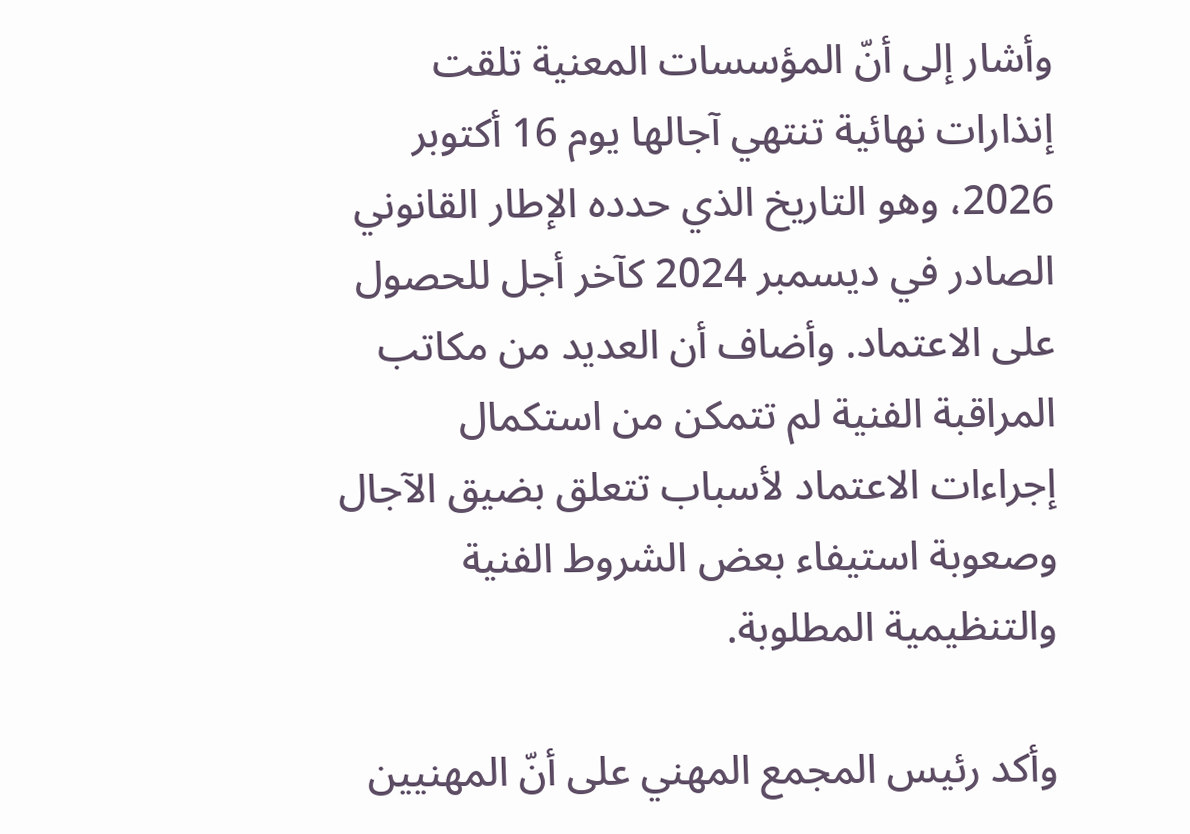وأشار إلى أنّ المؤسسات المعنية تلقت إنذارات نهائية تنتهي آجالها يوم 16 أكتوبر 2026، وهو التاريخ الذي حدده الإطار القانوني الصادر في ديسمبر 2024 كآخر أجل للحصول على الاعتماد. وأضاف أن العديد من مكاتب المراقبة الفنية لم تتمكن من استكمال إجراءات الاعتماد لأسباب تتعلق بضيق الآجال وصعوبة استيفاء بعض الشروط الفنية والتنظيمية المطلوبة.

وأكد رئيس المجمع المهني على أنّ المهنيين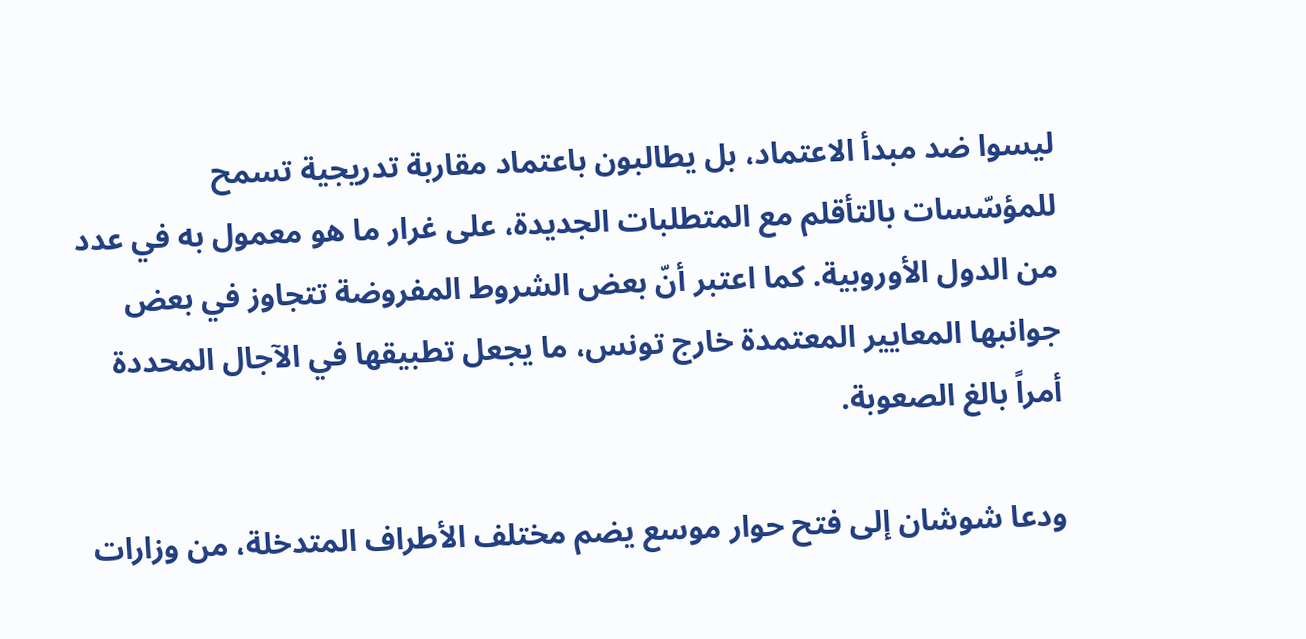ليسوا ضد مبدأ الاعتماد، بل يطالبون باعتماد مقاربة تدريجية تسمح للمؤسّسات بالتأقلم مع المتطلبات الجديدة، على غرار ما هو معمول به في عدد من الدول الأوروبية. كما اعتبر أنّ بعض الشروط المفروضة تتجاوز في بعض جوانبها المعايير المعتمدة خارج تونس، ما يجعل تطبيقها في الآجال المحددة أمراً بالغ الصعوبة.

ودعا شوشان إلى فتح حوار موسع يضم مختلف الأطراف المتدخلة، من وزارات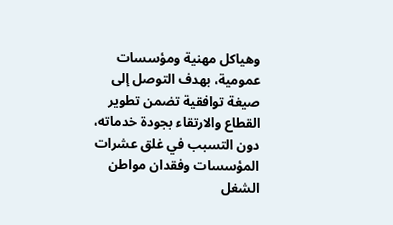وهياكل مهنية ومؤسسات عمومية، بهدف التوصل إلى صيغة توافقية تضمن تطوير القطاع والارتقاء بجودة خدماته، دون التسبب في غلق عشرات المؤسسات وفقدان مواطن الشغل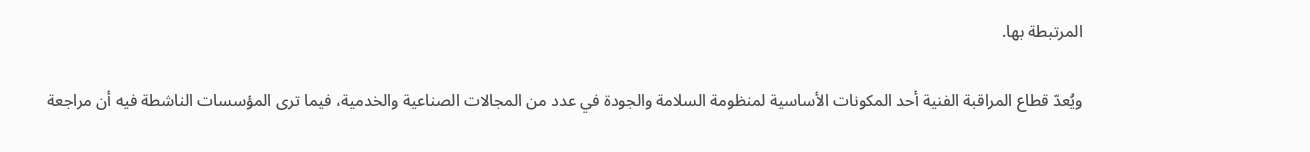المرتبطة بها.

ويُعدّ قطاع المراقبة الفنية أحد المكونات الأساسية لمنظومة السلامة والجودة في عدد من المجالات الصناعية والخدمية، فيما ترى المؤسسات الناشطة فيه أن مراجعة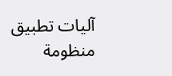آليات تطبيق منظومة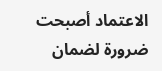الاعتماد أصبحت ضرورة لضمان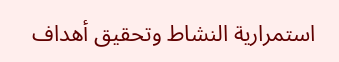استمرارية النشاط وتحقيق أهداف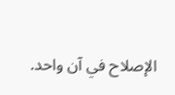الإصلاح في آن واحد.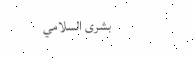بشرى السلامي